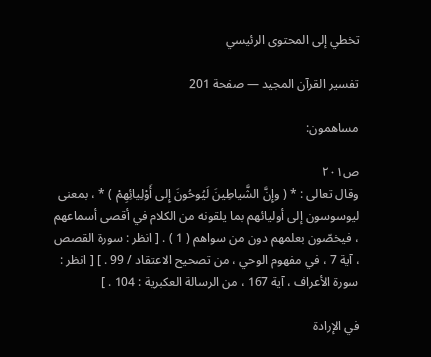تخطي إلى المحتوى الرئيسي

تفسير القرآن المجيد — صفحة 201

مساهمون:

ص٢٠١
وقال تعالى : * ( وإِنَّ الشَّياطِينَ لَيُوحُونَ إِلى أَوْلِيائِهِمْ ) * ، بمعنى ليوسوسون إلى أوليائهم بما يلقونه من الكلام في أقصى أسماعهم ، فيخصّون بعلمهم دون من سواهم ( 1 ) . [ انظر : سورة القصص ، آية 7 ، في مفهوم الوحي ، من تصحيح الاعتقاد / 99 . ] [ انظر : سورة الأعراف ، آية 167 ، من الرسالة العكبرية : 104 . ]

في الإرادة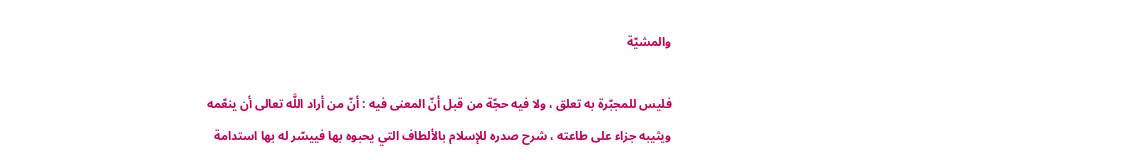والمشيّة

فليس للمجبّرة به تعلق ، ولا فيه حجّة من قبل أنّ المعنى فيه : أنّ من أراد اللَّه تعالى أن ينعّمه ويثيبه جزاء على طاعته ، شرح صدره للإسلام بالألطاف التي يحبوه بها فييسّر له بها استدامة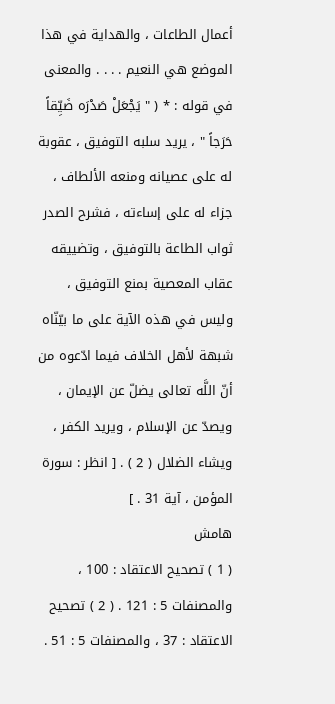أعمال الطاعات ، والهداية في هذا الموضع هي النعيم . . . . والمعنى في قوله : * ( " يَجْعَلْ صَدْرَه ضَيِّقاً حَرَجاً " ، يريد سلبه التوفيق ، عقوبة له على عصيانه ومنعه الألطاف ، جزاء له على إساءته ، فشرح الصدر ثواب الطاعة بالتوفيق ، وتضييقه عقاب المعصية بمنع التوفيق ، وليس في هذه الآية على ما بيّنّاه شبهة لأهل الخلاف فيما ادّعوه من أنّ اللَّه تعالى يضلّ عن الإيمان ، ويصدّ عن الإسلام ، ويريد الكفر ، ويشاء الضلال ( 2 ) . [ انظر : سورة المؤمن ، آية 31 . ]
هامش
( 1 ) تصحيح الاعتقاد : 100 ، والمصنفات 5 : 121 . ( 2 ) تصحيح الاعتقاد : 37 ، والمصنفات 5 : 51 .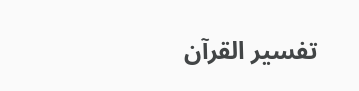تفسير القرآن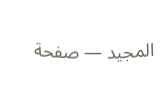المجيد — صفحة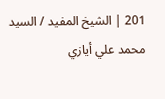201 | الشيخ المفيد / السيد محمد علي أيازي